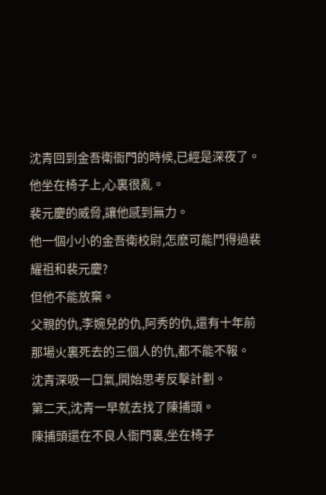沈青回到金吾衛衙門的時候,已經是深夜了。
他坐在椅子上,心裏很亂。
裴元慶的威脅,讓他感到無力。
他一個小小的金吾衛校尉,怎麽可能鬥得過裴耀祖和裴元慶?
但他不能放棄。
父親的仇,李婉兒的仇,阿秀的仇,還有十年前那場火裏死去的三個人的仇,都不能不報。
沈青深吸一口氣,開始思考反擊計劃。
第二天,沈青一早就去找了陳捕頭。
陳捕頭還在不良人衙門裏,坐在椅子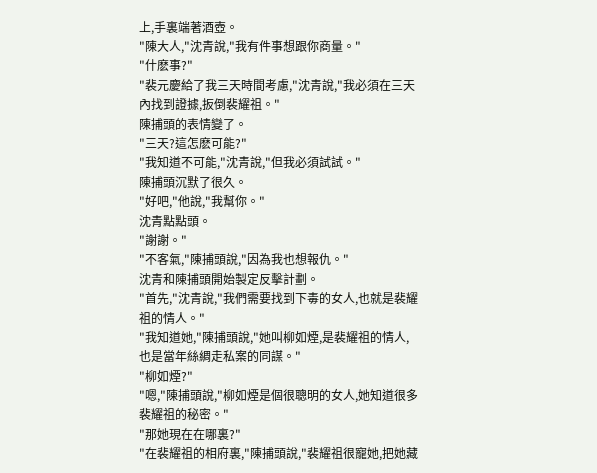上,手裏端著酒壺。
"陳大人,"沈青說,"我有件事想跟你商量。"
"什麽事?"
"裴元慶給了我三天時間考慮,"沈青說,"我必須在三天內找到證據,扳倒裴耀祖。"
陳捕頭的表情變了。
"三天?這怎麽可能?"
"我知道不可能,"沈青說,"但我必須試試。"
陳捕頭沉默了很久。
"好吧,"他說,"我幫你。"
沈青點點頭。
"謝謝。"
"不客氣,"陳捕頭說,"因為我也想報仇。"
沈青和陳捕頭開始製定反擊計劃。
"首先,"沈青說,"我們需要找到下毒的女人,也就是裴耀祖的情人。"
"我知道她,"陳捕頭說,"她叫柳如煙,是裴耀祖的情人,也是當年絲綢走私案的同謀。"
"柳如煙?"
"嗯,"陳捕頭說,"柳如煙是個很聰明的女人,她知道很多裴耀祖的秘密。"
"那她現在在哪裏?"
"在裴耀祖的相府裏,"陳捕頭說,"裴耀祖很寵她,把她藏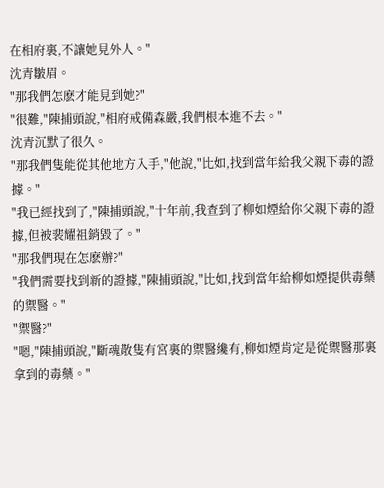在相府裏,不讓她見外人。"
沈青皺眉。
"那我們怎麽才能見到她?"
"很難,"陳捕頭說,"相府戒備森嚴,我們根本進不去。"
沈青沉默了很久。
"那我們隻能從其他地方入手,"他說,"比如,找到當年給我父親下毒的證據。"
"我已經找到了,"陳捕頭說,"十年前,我查到了柳如煙給你父親下毒的證據,但被裴耀祖銷毀了。"
"那我們現在怎麽辦?"
"我們需要找到新的證據,"陳捕頭說,"比如,找到當年給柳如煙提供毒藥的禦醫。"
"禦醫?"
"嗯,"陳捕頭說,"斷魂散隻有宮裏的禦醫纔有,柳如煙肯定是從禦醫那裏拿到的毒藥。"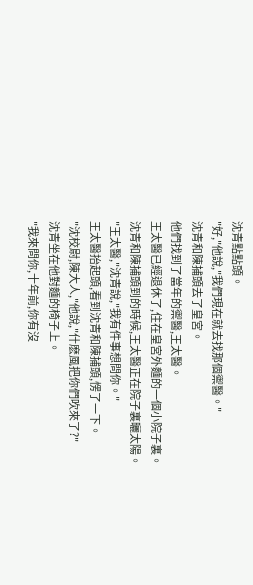沈青點點頭。
"好,"他說,"我們現在就去找那個禦醫。"
沈青和陳捕頭去了皇宮。
他們找到了當年的禦醫,王太醫。
王太醫已經退休了,住在皇宮外麵的一個小院子裏。
沈青和陳捕頭到的時候,王太醫正在院子裏曬太陽。
"王太醫,"沈青說,"我有件事想問你。"
王太醫抬起頭,看到沈青和陳捕頭,愣了一下。
"沈校尉,陳大人,"他說,"什麽風把你們吹來了?"
沈青坐在他對麵的椅子上。
"我來問你,十年前,你有沒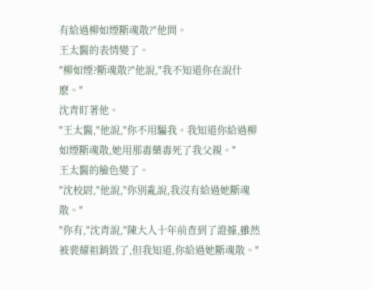有給過柳如煙斷魂散?"他問。
王太醫的表情變了。
"柳如煙?斷魂散?"他說,"我不知道你在說什麽。"
沈青盯著他。
"王太醫,"他說,"你不用騙我。我知道你給過柳如煙斷魂散,她用那毒藥毒死了我父親。"
王太醫的臉色變了。
"沈校尉,"他說,"你別亂說,我沒有給過她斷魂散。"
"你有,"沈青說,"陳大人十年前查到了證據,雖然被裴耀祖銷毀了,但我知道,你給過她斷魂散。"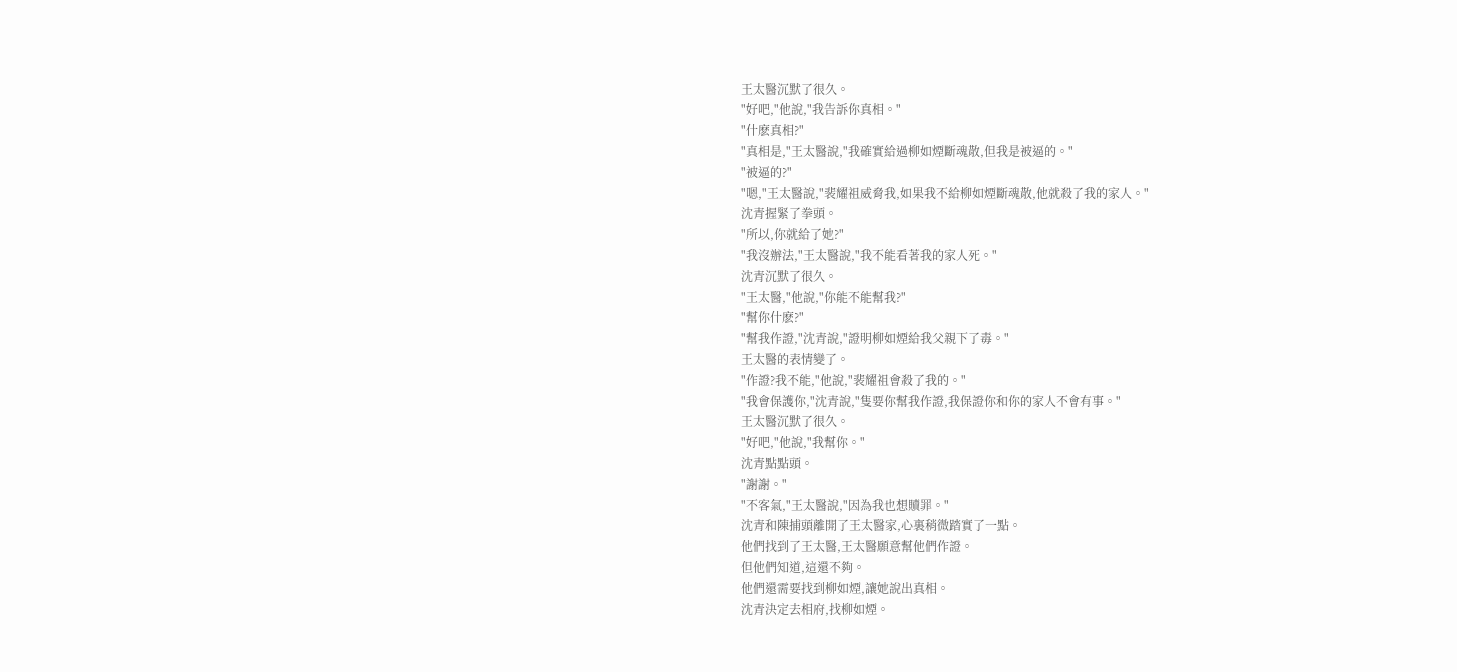王太醫沉默了很久。
"好吧,"他說,"我告訴你真相。"
"什麽真相?"
"真相是,"王太醫說,"我確實給過柳如煙斷魂散,但我是被逼的。"
"被逼的?"
"嗯,"王太醫說,"裴耀祖威脅我,如果我不給柳如煙斷魂散,他就殺了我的家人。"
沈青握緊了拳頭。
"所以,你就給了她?"
"我沒辦法,"王太醫說,"我不能看著我的家人死。"
沈青沉默了很久。
"王太醫,"他說,"你能不能幫我?"
"幫你什麽?"
"幫我作證,"沈青說,"證明柳如煙給我父親下了毒。"
王太醫的表情變了。
"作證?我不能,"他說,"裴耀祖會殺了我的。"
"我會保護你,"沈青說,"隻要你幫我作證,我保證你和你的家人不會有事。"
王太醫沉默了很久。
"好吧,"他說,"我幫你。"
沈青點點頭。
"謝謝。"
"不客氣,"王太醫說,"因為我也想贖罪。"
沈青和陳捕頭離開了王太醫家,心裏稍微踏實了一點。
他們找到了王太醫,王太醫願意幫他們作證。
但他們知道,這還不夠。
他們還需要找到柳如煙,讓她說出真相。
沈青決定去相府,找柳如煙。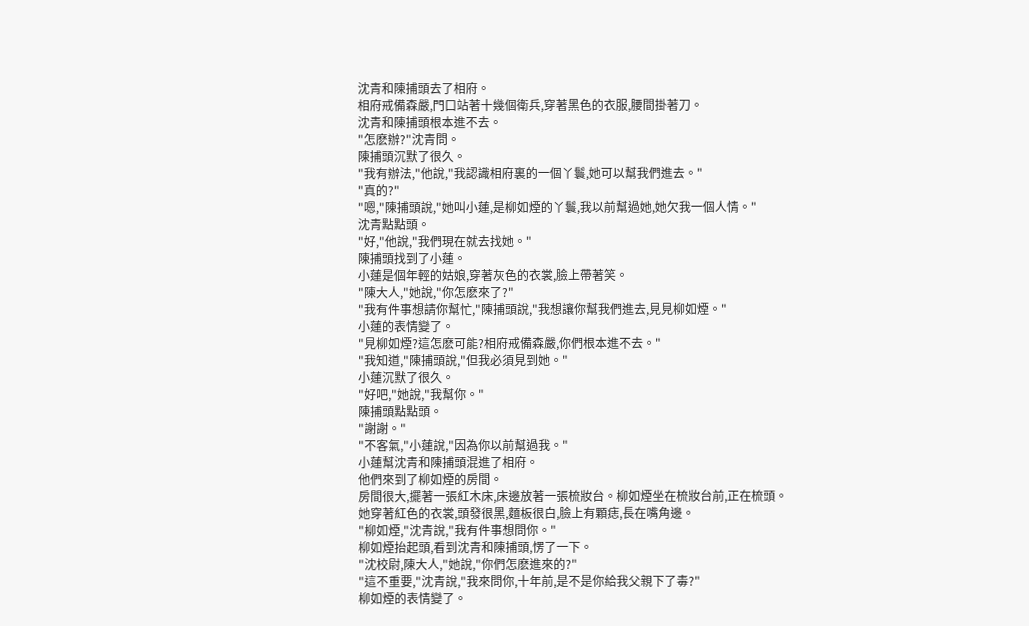沈青和陳捕頭去了相府。
相府戒備森嚴,門口站著十幾個衛兵,穿著黑色的衣服,腰間掛著刀。
沈青和陳捕頭根本進不去。
"怎麽辦?"沈青問。
陳捕頭沉默了很久。
"我有辦法,"他說,"我認識相府裏的一個丫鬟,她可以幫我們進去。"
"真的?"
"嗯,"陳捕頭說,"她叫小蓮,是柳如煙的丫鬟,我以前幫過她,她欠我一個人情。"
沈青點點頭。
"好,"他說,"我們現在就去找她。"
陳捕頭找到了小蓮。
小蓮是個年輕的姑娘,穿著灰色的衣裳,臉上帶著笑。
"陳大人,"她說,"你怎麽來了?"
"我有件事想請你幫忙,"陳捕頭說,"我想讓你幫我們進去,見見柳如煙。"
小蓮的表情變了。
"見柳如煙?這怎麽可能?相府戒備森嚴,你們根本進不去。"
"我知道,"陳捕頭說,"但我必須見到她。"
小蓮沉默了很久。
"好吧,"她說,"我幫你。"
陳捕頭點點頭。
"謝謝。"
"不客氣,"小蓮說,"因為你以前幫過我。"
小蓮幫沈青和陳捕頭混進了相府。
他們來到了柳如煙的房間。
房間很大,擺著一張紅木床,床邊放著一張梳妝台。柳如煙坐在梳妝台前,正在梳頭。
她穿著紅色的衣裳,頭發很黑,麵板很白,臉上有顆痣,長在嘴角邊。
"柳如煙,"沈青說,"我有件事想問你。"
柳如煙抬起頭,看到沈青和陳捕頭,愣了一下。
"沈校尉,陳大人,"她說,"你們怎麽進來的?"
"這不重要,"沈青說,"我來問你,十年前,是不是你給我父親下了毒?"
柳如煙的表情變了。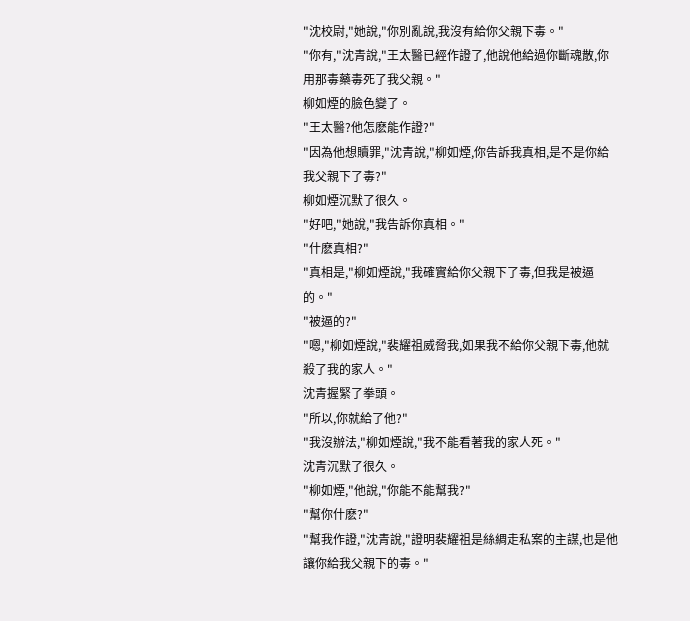"沈校尉,"她說,"你別亂說,我沒有給你父親下毒。"
"你有,"沈青說,"王太醫已經作證了,他說他給過你斷魂散,你用那毒藥毒死了我父親。"
柳如煙的臉色變了。
"王太醫?他怎麽能作證?"
"因為他想贖罪,"沈青說,"柳如煙,你告訴我真相,是不是你給我父親下了毒?"
柳如煙沉默了很久。
"好吧,"她說,"我告訴你真相。"
"什麽真相?"
"真相是,"柳如煙說,"我確實給你父親下了毒,但我是被逼的。"
"被逼的?"
"嗯,"柳如煙說,"裴耀祖威脅我,如果我不給你父親下毒,他就殺了我的家人。"
沈青握緊了拳頭。
"所以,你就給了他?"
"我沒辦法,"柳如煙說,"我不能看著我的家人死。"
沈青沉默了很久。
"柳如煙,"他說,"你能不能幫我?"
"幫你什麽?"
"幫我作證,"沈青說,"證明裴耀祖是絲綢走私案的主謀,也是他讓你給我父親下的毒。"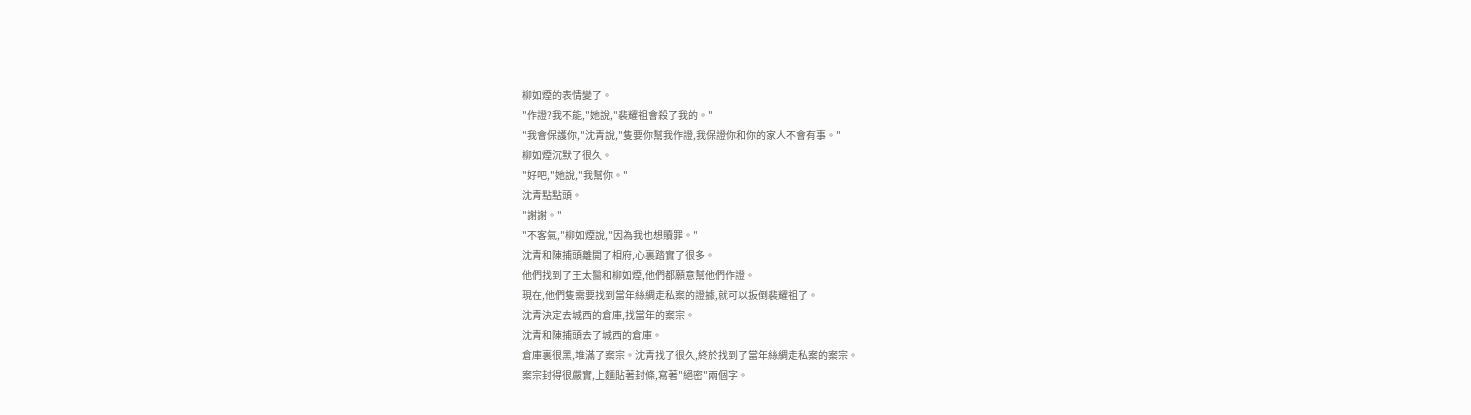柳如煙的表情變了。
"作證?我不能,"她說,"裴耀祖會殺了我的。"
"我會保護你,"沈青說,"隻要你幫我作證,我保證你和你的家人不會有事。"
柳如煙沉默了很久。
"好吧,"她說,"我幫你。"
沈青點點頭。
"謝謝。"
"不客氣,"柳如煙說,"因為我也想贖罪。"
沈青和陳捕頭離開了相府,心裏踏實了很多。
他們找到了王太醫和柳如煙,他們都願意幫他們作證。
現在,他們隻需要找到當年絲綢走私案的證據,就可以扳倒裴耀祖了。
沈青決定去城西的倉庫,找當年的案宗。
沈青和陳捕頭去了城西的倉庫。
倉庫裏很黑,堆滿了案宗。沈青找了很久,終於找到了當年絲綢走私案的案宗。
案宗封得很嚴實,上麵貼著封條,寫著"絕密"兩個字。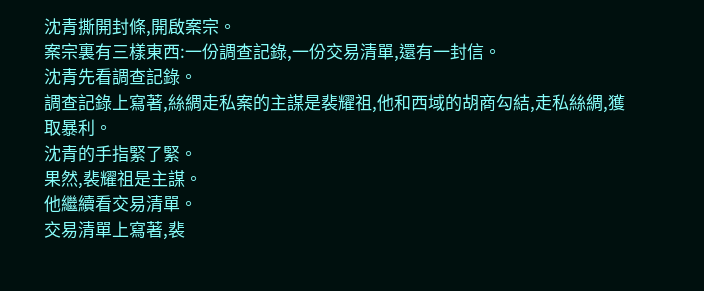沈青撕開封條,開啟案宗。
案宗裏有三樣東西:一份調查記錄,一份交易清單,還有一封信。
沈青先看調查記錄。
調查記錄上寫著,絲綢走私案的主謀是裴耀祖,他和西域的胡商勾結,走私絲綢,獲取暴利。
沈青的手指緊了緊。
果然,裴耀祖是主謀。
他繼續看交易清單。
交易清單上寫著,裴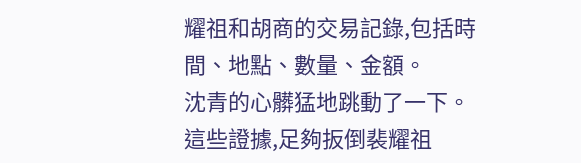耀祖和胡商的交易記錄,包括時間、地點、數量、金額。
沈青的心髒猛地跳動了一下。
這些證據,足夠扳倒裴耀祖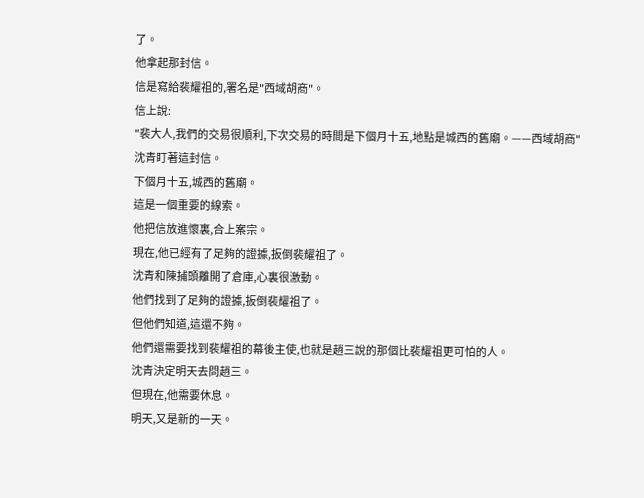了。
他拿起那封信。
信是寫給裴耀祖的,署名是"西域胡商"。
信上說:
"裴大人,我們的交易很順利,下次交易的時間是下個月十五,地點是城西的舊廟。——西域胡商"
沈青盯著這封信。
下個月十五,城西的舊廟。
這是一個重要的線索。
他把信放進懷裏,合上案宗。
現在,他已經有了足夠的證據,扳倒裴耀祖了。
沈青和陳捕頭離開了倉庫,心裏很激動。
他們找到了足夠的證據,扳倒裴耀祖了。
但他們知道,這還不夠。
他們還需要找到裴耀祖的幕後主使,也就是趙三說的那個比裴耀祖更可怕的人。
沈青決定明天去問趙三。
但現在,他需要休息。
明天,又是新的一天。